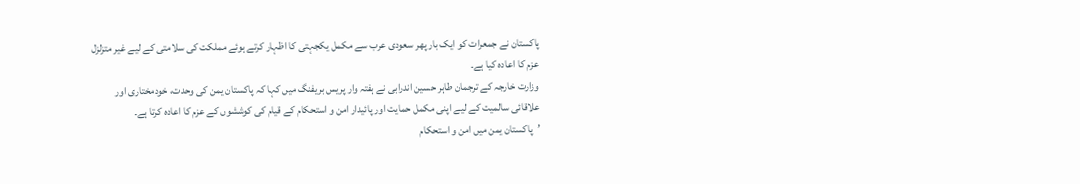پاکستان نے جمعرات کو ایک بار پھر سعودی عرب سے مکمل یکجہتی کا اظہار کرتے ہوئے مملکت کی سلامتی کے لیے غیر متزلزل عزم کا اعادہ کیا ہے۔
وزارت خارجہ کے ترجمان طاہر حسین اندرابی نے ہفتہ وار پریس بریفنگ میں کہا کہ پاکستان یمن کی وحدت، خودمختاری اور علاقائی سالمیت کے لیے اپنی مکمل حمایت اور پائیدار امن و استحکام کے قیام کی کوششوں کے عزم کا اعادہ کرتا ہے۔
’پاکستان یمن میں امن و استحکام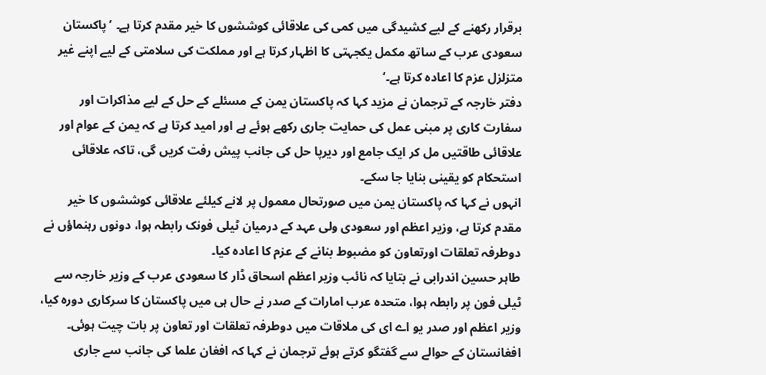برقرار رکھنے کے لیے کشیدگی میں کمی کی علاقائی کوششوں کا خیر مقدم کرتا ہے۔ ’پاکستان سعودی عرب کے ساتھ مکمل یکجہتی کا اظہار کرتا ہے اور مملکت کی سلامتی کے لیے اپنے غیر متزلزل عزم کا اعادہ کرتا ہے۔‘
دفتر خارجہ کے ترجمان نے مزید کہا کہ پاکستان یمن کے مسئلے کے حل کے لیے مذاکرات اور سفارت کاری پر مبنی عمل کی حمایت جاری رکھے ہوئے ہے اور امید کرتا ہے کہ یمن کے عوام اور علاقائی طاقتیں مل کر ایک جامع اور دیرپا حل کی جانب پیش رفت کریں گی، تاکہ علاقائی استحکام کو یقینی بنایا جا سکے۔
انہوں نے کہا کہ پاکستان یمن میں صورتحال معمول پر لانے کیلئے علاقائی کوششوں کا خیر مقدم کرتا ہے، وزیر اعظم اور سعودی ولی عہد کے درمیان ٹیلی فونک رابطہ ہوا، دونوں رہنماؤں نے دوطرفہ تعلقات اورتعاون کو مضبوط بنانے کے عزم کا اعادہ کیا۔
طاہر حسین اندرابی نے بتایا کہ نائب وزیر اعظم اسحاق ڈار کا سعودی عرب کے وزیر خارجہ سے ٹیلی فون پر رابطہ ہوا، متحدہ عرب امارات کے صدر نے حال ہی میں پاکستان کا سرکاری دورہ کیا، وزیر اعظم اور صدر یو اے ای کی ملاقات میں دوطرفہ تعلقات اور تعاون پر بات چیت ہوئی۔
افغانستان کے حوالے سے گفتگو کرتے ہوئے ترجمان نے کہا کہ افغان علما کی جانب سے جاری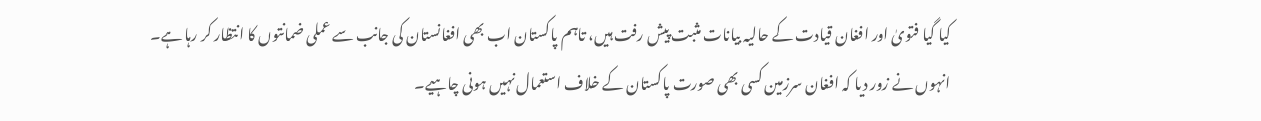کیا گیا فتویٰ اور افغان قیادت کے حالیہ بیانات مثبت پیش رفت ہیں، تاہم پاکستان اب بھی افغانستان کی جانب سے عملی ضمانتوں کا انتظار کر رہا ہے۔
انہوں نے زور دیا کہ افغان سرزمین کسی بھی صورت پاکستان کے خلاف استعمال نہیں ہونی چاہیے۔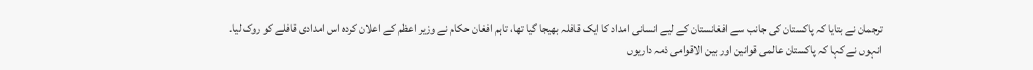ترجمان نے بتایا کہ پاکستان کی جانب سے افغانستان کے لیے انسانی امداد کا ایک قافلہ بھیجا گیا تھا، تاہم افغان حکام نے وزیر اعظم کے اعلان کردہ اس امدادی قافلے کو روک لیا۔
انہوں نے کہا کہ پاکستان عالمی قوانین اور بین الاقوامی ذمہ داریوں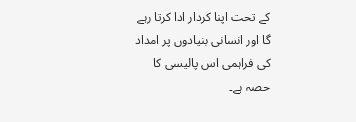کے تحت اپنا کردار ادا کرتا رہے گا اور انسانی بنیادوں پر امداد کی فراہمی اس پالیسی کا حصہ ہے۔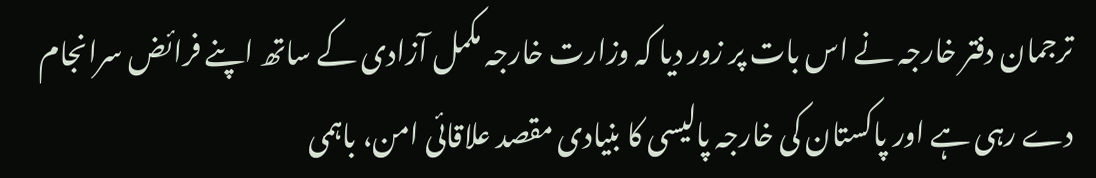ترجمان دفتر خارجہ نے اس بات پر زور دیا کہ وزارت خارجہ مکمل آزادی کے ساتھ اپنے فرائض سرانجام دے رہی ہے اور پاکستان کی خارجہ پالیسی کا بنیادی مقصد علاقائی امن، باہمی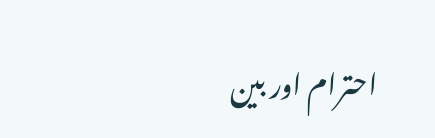احترام اور بین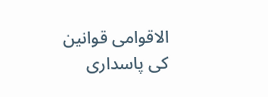الاقوامی قوانین کی پاسداری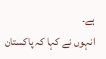ہے۔
انہوں نے کہا کہ پاکستان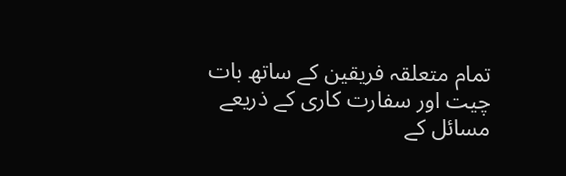تمام متعلقہ فریقین کے ساتھ بات چیت اور سفارت کاری کے ذریعے مسائل کے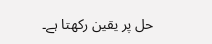حل پر یقین رکھتا ہے۔